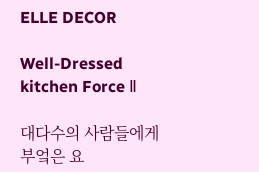ELLE DECOR

Well-Dressed kitchen Force Ⅱ

대다수의 사람들에게 부엌은 요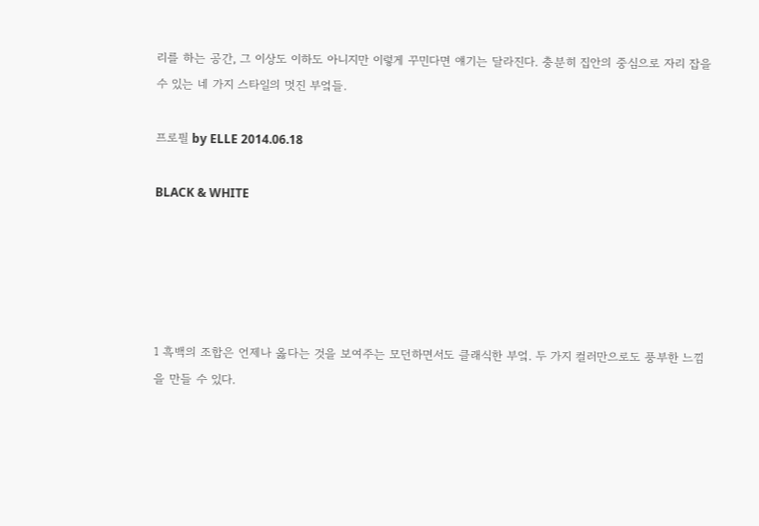리를 하는 공간, 그 이상도 이하도 아니지만 이렇게 꾸민다면 얘기는 달라진다. 충분히 집안의 중심으로 자리 잡을 수 있는 네 가지 스타일의 멋진 부엌들.

프로필 by ELLE 2014.06.18

BLACK & WHITE





1 흑백의 조합은 언제나 옳다는 것을 보여주는 모던하면서도 클래식한 부엌. 두 가지 컬러만으로도 풍부한 느낌을 만들 수 있다.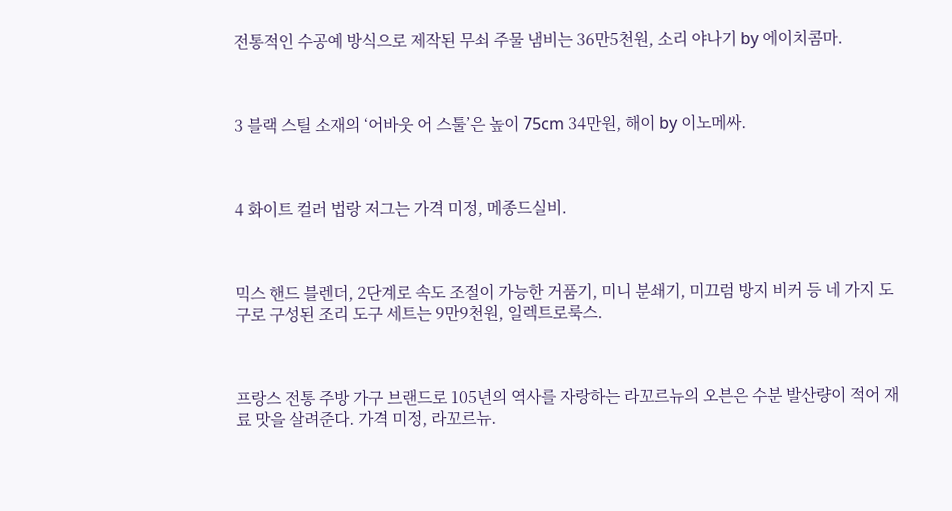전통적인 수공예 방식으로 제작된 무쇠 주물 냄비는 36만5천원, 소리 야나기 by 에이치콤마.



3 블랙 스틸 소재의 ‘어바웃 어 스툴’은 높이 75cm 34만원, 해이 by 이노메싸.



4 화이트 컬러 법랑 저그는 가격 미정, 메종드실비.



믹스 핸드 블렌더, 2단계로 속도 조절이 가능한 거품기, 미니 분쇄기, 미끄럼 방지 비커 등 네 가지 도구로 구성된 조리 도구 세트는 9만9천원, 일렉트로룩스.



프랑스 전통 주방 가구 브랜드로 105년의 역사를 자랑하는 라꼬르뉴의 오븐은 수분 발산량이 적어 재료 맛을 살려준다. 가격 미정, 라꼬르뉴.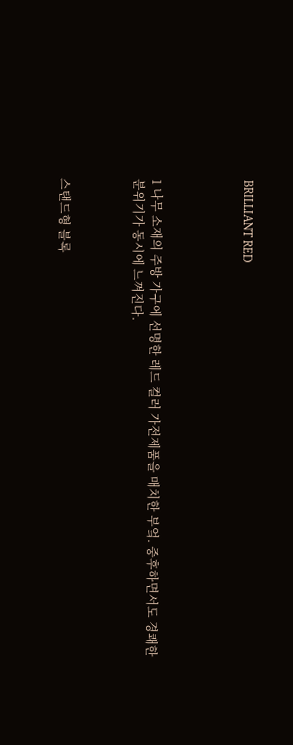BRILLIANT RED




1 나무 소재의 주방 가구에 선명한 레드 컬러 가전제품을 매치한 부엌. 중후하면서도 경쾌한 분위기가 동시에 느껴진다.



스탠드형 블록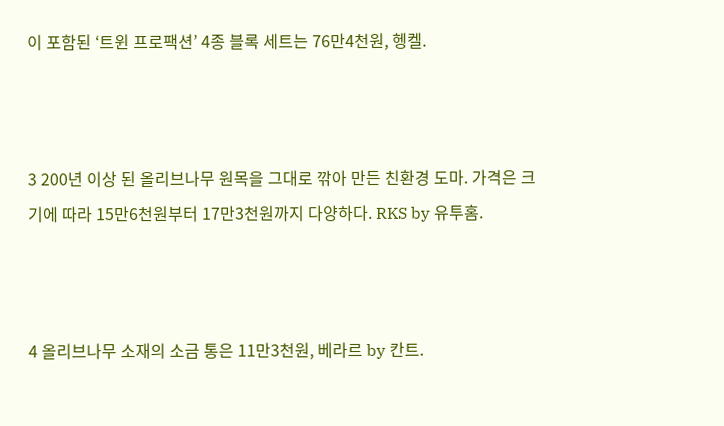이 포함된 ‘트윈 프로팩션’ 4종 블록 세트는 76만4천원, 헹켈.



3 200년 이상 된 올리브나무 원목을 그대로 깎아 만든 친환경 도마. 가격은 크기에 따라 15만6천원부터 17만3천원까지 다양하다. RKS by 유투홈.



4 올리브나무 소재의 소금 통은 11만3천원, 베라르 by 칸트.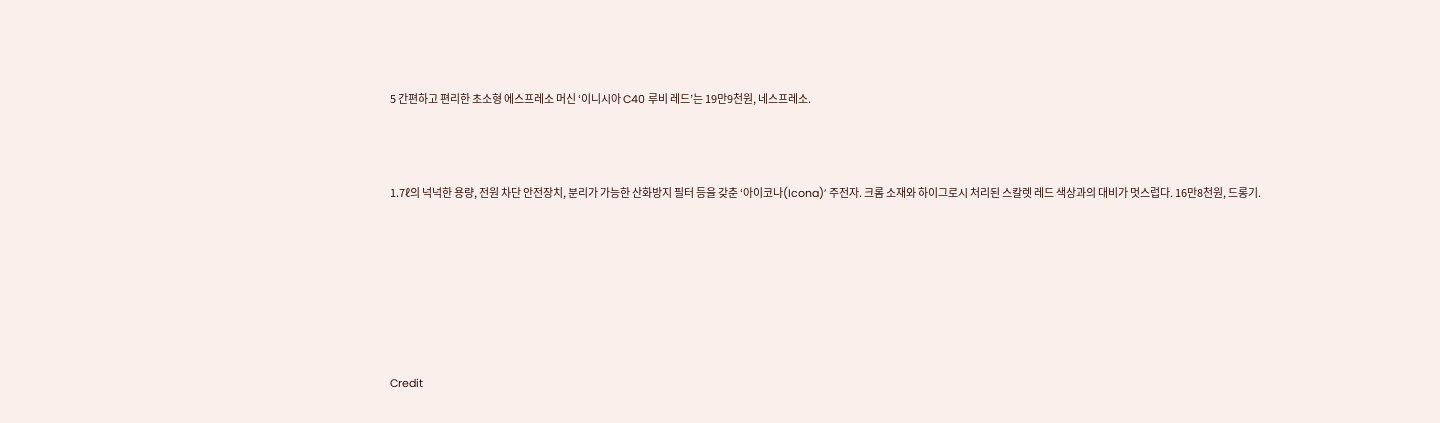5 간편하고 편리한 초소형 에스프레소 머신 ‘이니시아 C40 루비 레드’는 19만9천원, 네스프레소.



1.7ℓ의 넉넉한 용량, 전원 차단 안전장치, 분리가 가능한 산화방지 필터 등을 갖춘 ‘아이코나(Icona)’ 주전자. 크롬 소재와 하이그로시 처리된 스칼렛 레드 색상과의 대비가 멋스럽다. 16만8천원, 드롱기.







Credit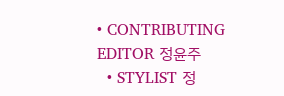• CONTRIBUTING EDITOR 정윤주
  • STYLIST 정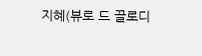지혜(뷰로 드 끌로디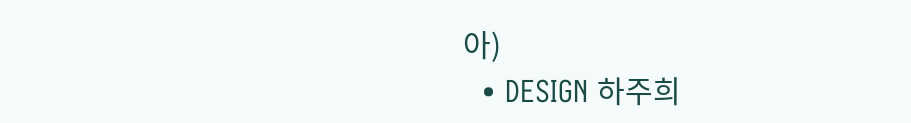아)
  • DESIGN 하주희